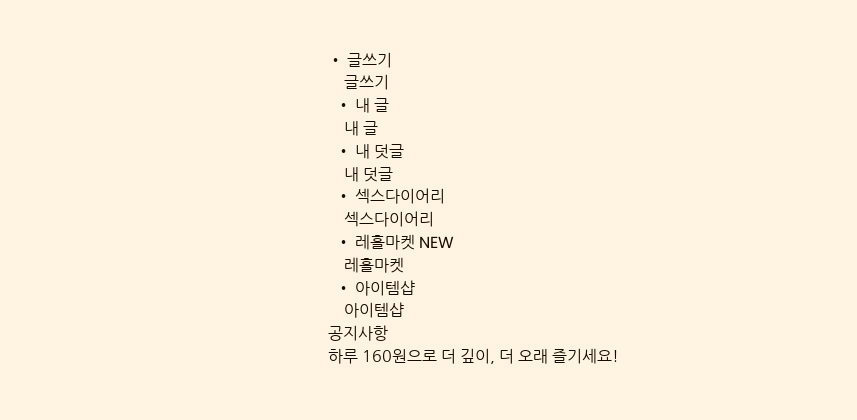• 글쓰기
    글쓰기
  • 내 글
    내 글
  • 내 덧글
    내 덧글
  • 섹스다이어리
    섹스다이어리
  • 레홀마켓 NEW
    레홀마켓
  • 아이템샵
    아이템샵
공지사항
하루 160원으로 더 깊이, 더 오래 즐기세요!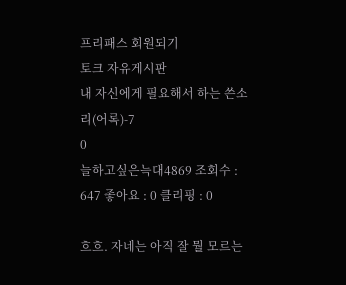프리패스 회원되기
토크 자유게시판
내 자신에게 필요해서 하는 쓴소리(어록)-7
0
늘하고싶은늑대4869 조회수 : 647 좋아요 : 0 클리핑 : 0

흐흐. 자네는 아직 잘 뭘 모르는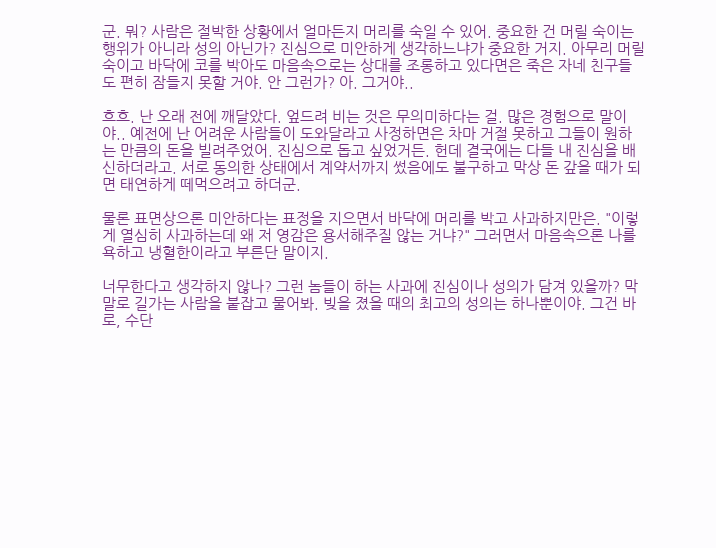군. 뭐? 사람은 절박한 상황에서 얼마든지 머리를 숙일 수 있어. 중요한 건 머릴 숙이는 행위가 아니라 성의 아닌가? 진심으로 미안하게 생각하느냐가 중요한 거지. 아무리 머릴 숙이고 바닥에 코를 박아도 마음속으로는 상대를 조롱하고 있다면은 죽은 자네 친구들도 편히 잠들지 못할 거야. 안 그런가? 아. 그거야..

흐흐. 난 오래 전에 깨달았다. 엎드려 비는 것은 무의미하다는 걸. 많은 경험으로 말이야.. 예전에 난 어려운 사람들이 도와달라고 사정하면은 차마 거절 못하고 그들이 원하는 만큼의 돈을 빌려주었어. 진심으로 돕고 싶었거든. 헌데 결국에는 다들 내 진심을 배신하더라고. 서로 동의한 상태에서 계약서까지 썼음에도 불구하고 막상 돈 갚을 때가 되면 태연하게 떼먹으려고 하더군.

물론 표면상으론 미안하다는 표정을 지으면서 바닥에 머리를 박고 사과하지만은. "이렇게 열심히 사과하는데 왜 저 영감은 용서해주질 않는 거냐?" 그러면서 마음속으론 나를 욕하고 냉혈한이라고 부른단 말이지.

너무한다고 생각하지 않나? 그런 놈들이 하는 사과에 진심이나 성의가 담겨 있을까? 막말로 길가는 사람을 붙잡고 물어봐. 빚을 졌을 때의 최고의 성의는 하나뿐이야. 그건 바로, 수단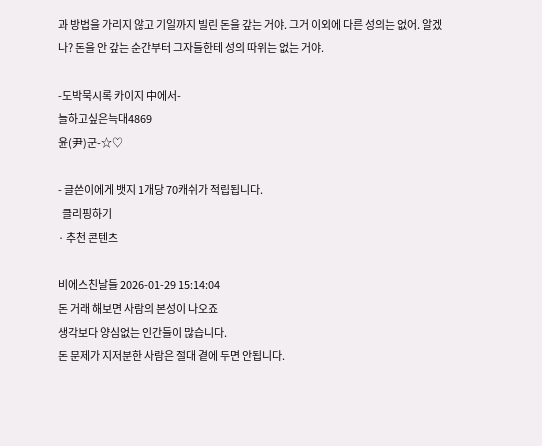과 방법을 가리지 않고 기일까지 빌린 돈을 갚는 거야. 그거 이외에 다른 성의는 없어. 알겠나? 돈을 안 갚는 순간부터 그자들한테 성의 따위는 없는 거야.

-도박묵시록 카이지 中에서-
늘하고싶은늑대4869
윤(尹)군-☆♡

- 글쓴이에게 뱃지 1개당 70캐쉬가 적립됩니다.
  클리핑하기
· 추천 콘텐츠

비에스친날들 2026-01-29 15:14:04
돈 거래 해보면 사람의 본성이 나오죠
생각보다 양심없는 인간들이 많습니다.
돈 문제가 지저분한 사람은 절대 곁에 두면 안됩니다.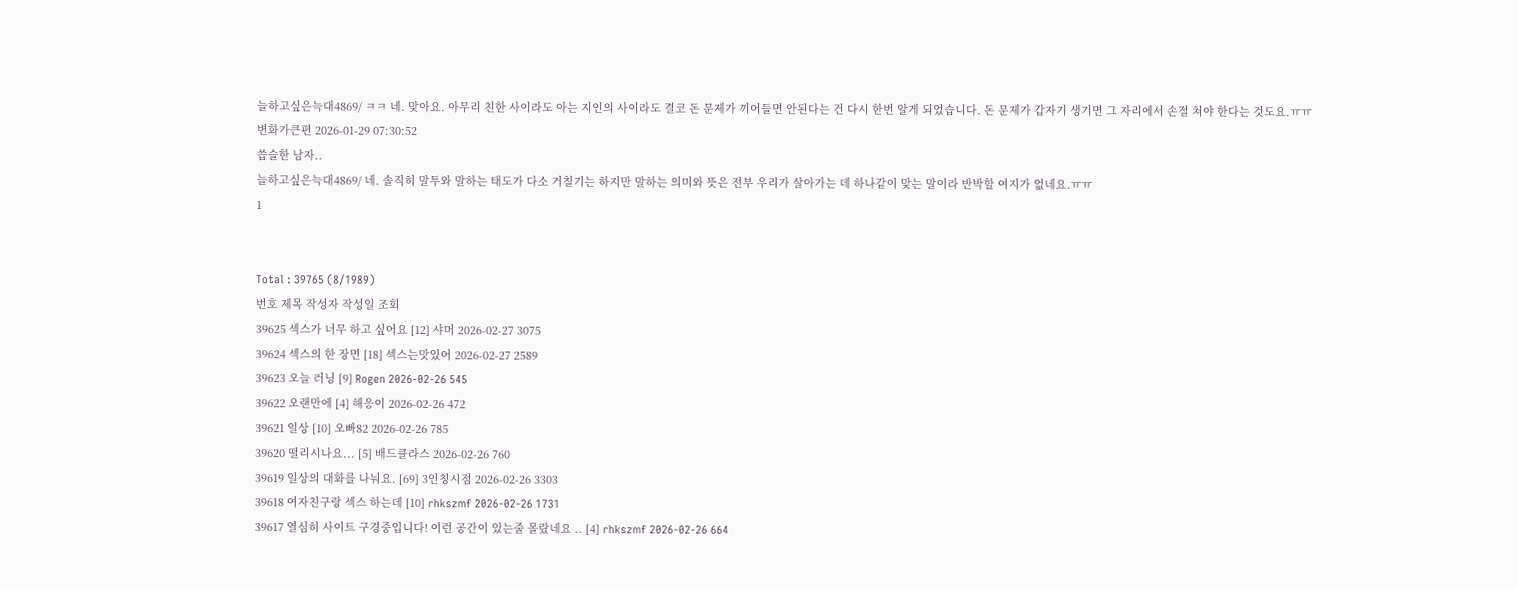늘하고싶은늑대4869/ ㅋㅋ 네. 맞아요. 아무리 친한 사이라도 아는 지인의 사이라도 결코 돈 문제가 끼어들면 안된다는 건 다시 한번 알게 되었습니다. 돈 문제가 갑자기 생기면 그 자리에서 손절 쳐야 한다는 것도요.ㅠㅠ
변화가큰편 2026-01-29 07:30:52
씁슬한 남자..
늘하고싶은늑대4869/ 네. 솔직히 말투와 말하는 태도가 다소 거칠기는 하지만 말하는 의미와 뜻은 전부 우리가 살아가는 데 하나같이 맞는 말이라 반박할 여지가 없네요.ㅠㅠ
1


Total : 39765 (8/1989)
번호 제목 작성자 작성일 조회
39625 섹스가 너무 하고 싶어요 [12] 샤머 2026-02-27 3075
39624 섹스의 한 장면 [18] 섹스는맛있어 2026-02-27 2589
39623 오늘 러닝 [9] Rogen 2026-02-26 545
39622 오랜만에 [4] 해응이 2026-02-26 472
39621 일상 [10] 오빠82 2026-02-26 785
39620 떨리시나요... [5] 배드클라스 2026-02-26 760
39619 일상의 대화를 나눠요. [69] 3인칭시점 2026-02-26 3303
39618 여자친구랑 섹스 하는데 [10] rhkszmf 2026-02-26 1731
39617 열심히 사이트 구경중입니다! 이런 공간이 있는줄 몰랐네요 .. [4] rhkszmf 2026-02-26 664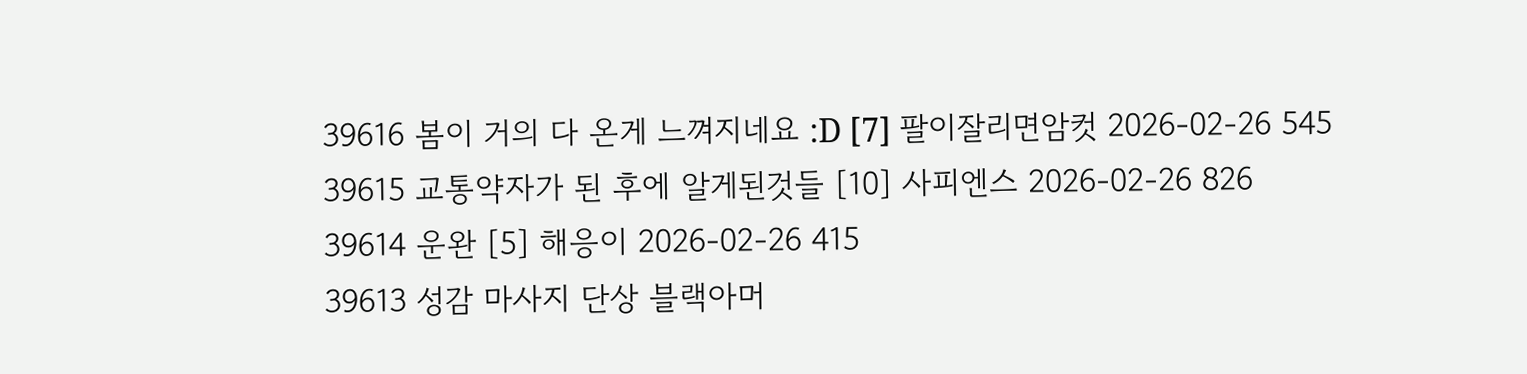39616 봄이 거의 다 온게 느껴지네요 :D [7] 팔이잘리면암컷 2026-02-26 545
39615 교통약자가 된 후에 알게된것들 [10] 사피엔스 2026-02-26 826
39614 운완 [5] 해응이 2026-02-26 415
39613 성감 마사지 단상 블랙아머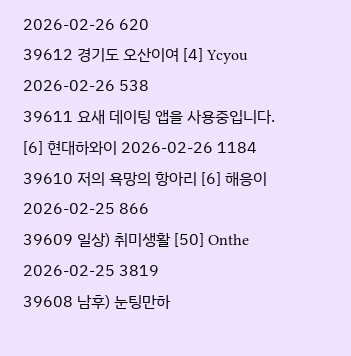2026-02-26 620
39612 경기도 오산이여 [4] Ycyou 2026-02-26 538
39611 요새 데이팅 앱을 사용중입니다. [6] 현대하와이 2026-02-26 1184
39610 저의 욕망의 항아리 [6] 해응이 2026-02-25 866
39609 일상) 취미생활 [50] Onthe 2026-02-25 3819
39608 남후) 눈팅만하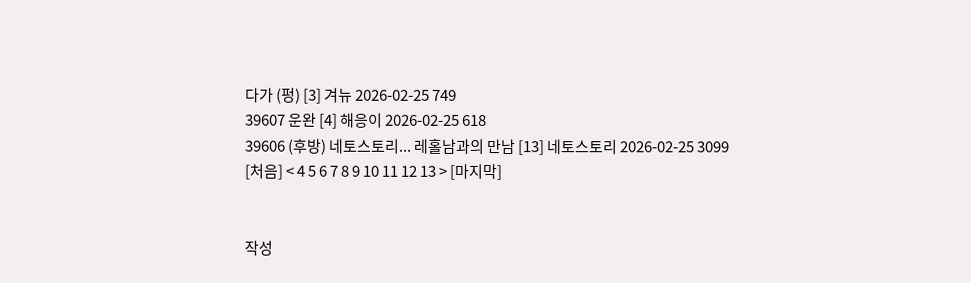다가 (펑) [3] 겨뉴 2026-02-25 749
39607 운완 [4] 해응이 2026-02-25 618
39606 (후방) 네토스토리... 레홀남과의 만남 [13] 네토스토리 2026-02-25 3099
[처음] < 4 5 6 7 8 9 10 11 12 13 > [마지막]


작성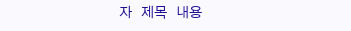자   제목   내용